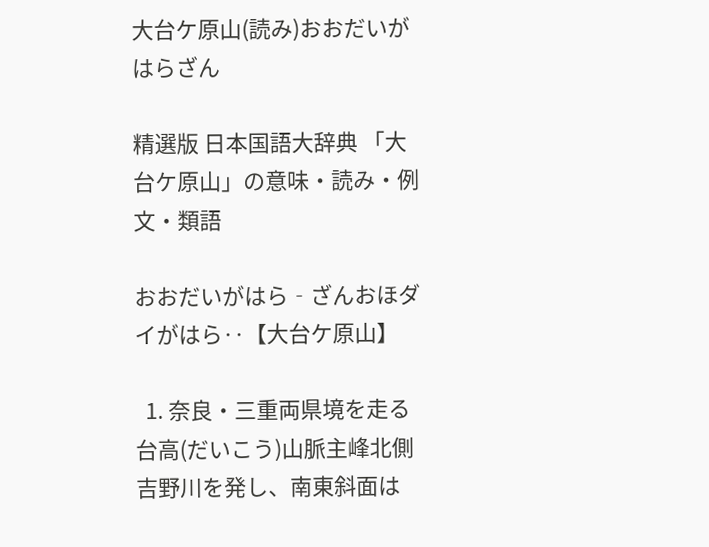大台ケ原山(読み)おおだいがはらざん

精選版 日本国語大辞典 「大台ケ原山」の意味・読み・例文・類語

おおだいがはら‐ざんおほダイがはら‥【大台ケ原山】

  1. 奈良・三重両県境を走る台高(だいこう)山脈主峰北側吉野川を発し、南東斜面は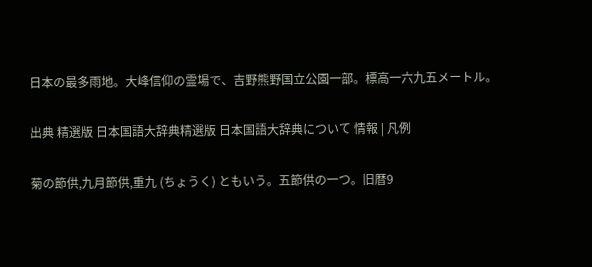日本の最多雨地。大峰信仰の霊場で、吉野熊野国立公園一部。標高一六九五メートル。

出典 精選版 日本国語大辞典精選版 日本国語大辞典について 情報 | 凡例

菊の節供,九月節供,重九 (ちょうく) ともいう。五節供の一つ。旧暦9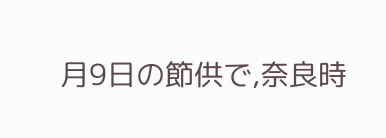月9日の節供で,奈良時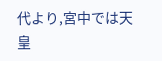代より,宮中では天皇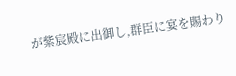が紫宸殿に出御し,群臣に宴を賜わり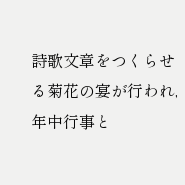詩歌文章をつくらせる菊花の宴が行われ,年中行事と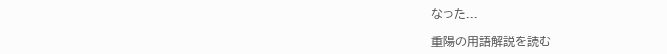なった...

重陽の用語解説を読む